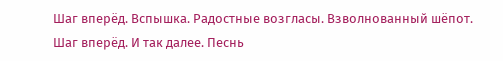Шаг вперёд. Вспышка. Радостные возгласы. Взволнованный шёпот. Шаг вперёд. И так далее. Песнь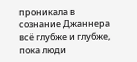проникала в сознание Джаннера всё глубже и глубже, пока люди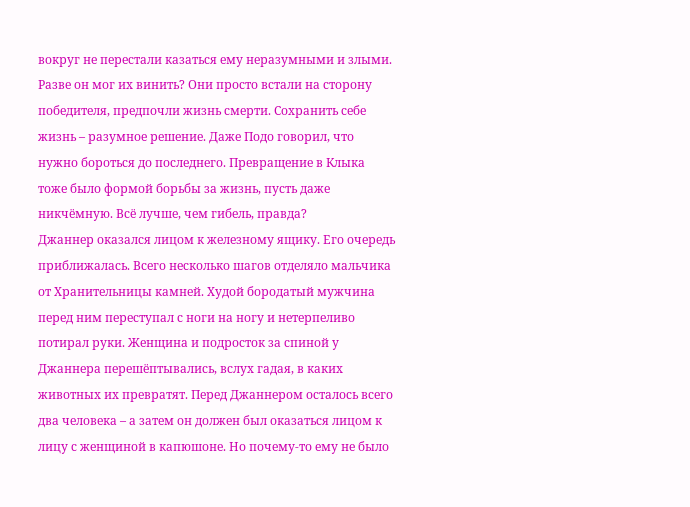вокруг не перестали казаться ему неразумными и злыми. Разве он мог их винить? Они просто встали на сторону победителя, предпочли жизнь смерти. Сохранить себе жизнь – разумное решение. Даже Подо говорил, что нужно бороться до последнего. Превращение в Клыка тоже было формой борьбы за жизнь, пусть даже никчёмную. Всё лучше, чем гибель, правда?
Джаннер оказался лицом к железному ящику. Его очередь приближалась. Всего несколько шагов отделяло мальчика от Хранительницы камней. Худой бородатый мужчина перед ним переступал с ноги на ногу и нетерпеливо потирал руки. Женщина и подросток за спиной у Джаннера перешёптывались, вслух гадая, в каких животных их превратят. Перед Джаннером осталось всего два человека – а затем он должен был оказаться лицом к лицу с женщиной в капюшоне. Но почему-то ему не было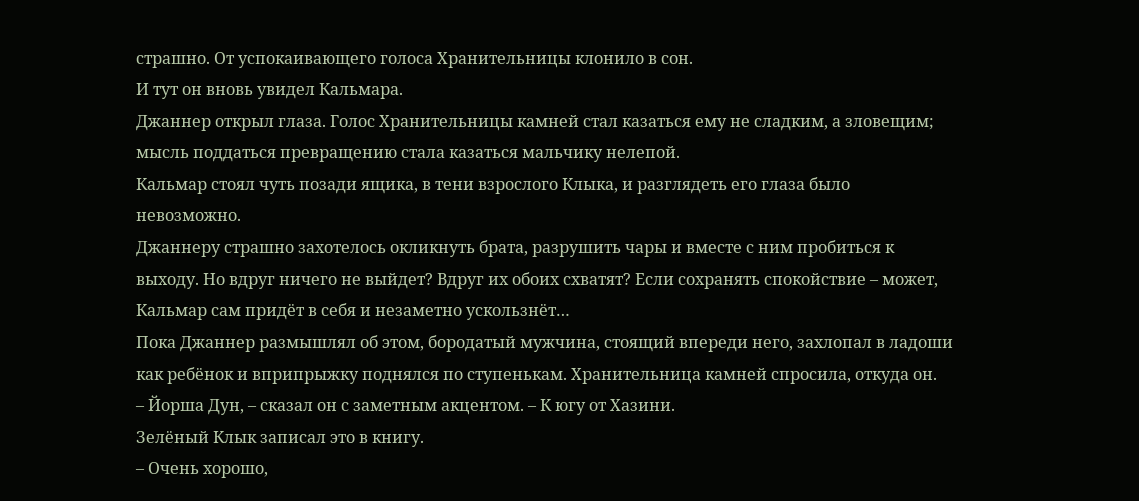страшно. От успокаивающего голоса Хранительницы клонило в сон.
И тут он вновь увидел Кальмара.
Джаннер открыл глаза. Голос Хранительницы камней стал казаться ему не сладким, а зловещим; мысль поддаться превращению стала казаться мальчику нелепой.
Кальмар стоял чуть позади ящика, в тени взрослого Клыка, и разглядеть его глаза было невозможно.
Джаннеру страшно захотелось окликнуть брата, разрушить чары и вместе с ним пробиться к выходу. Но вдруг ничего не выйдет? Вдруг их обоих схватят? Если сохранять спокойствие – может, Кальмар сам придёт в себя и незаметно ускользнёт…
Пока Джаннер размышлял об этом, бородатый мужчина, стоящий впереди него, захлопал в ладоши как ребёнок и вприпрыжку поднялся по ступенькам. Хранительница камней спросила, откуда он.
– Йорша Дун, – сказал он с заметным акцентом. – К югу от Хазини.
Зелёный Клык записал это в книгу.
– Очень хорошо,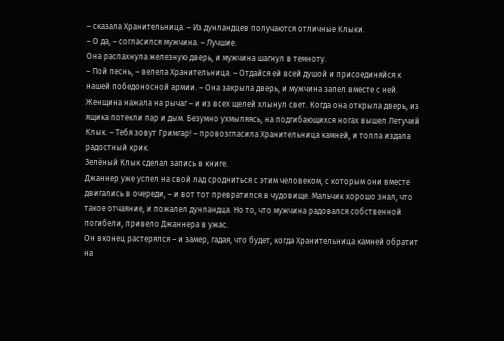– сказала Хранительница. – Из дунландцев получаются отличные Клыки.
– О да, – согласился мужчина. – Лучшие.
Она распахнула железную дверь, и мужчина шагнул в темноту.
– Пой песнь, – велела Хранительница. – Отдайся ей всей душой и присоединяйся к нашей победоносной армии. – Она закрыла дверь, и мужчина запел вместе с ней. Женщина нажала на рычаг – и из всех щелей хлынул свет. Когда она открыла дверь, из ящика потекли пар и дым. Безумно ухмыляясь, на подгибающихся ногах вышел Летучий Клык. – Тебя зовут Гримгар! – провозгласила Хранительница камней, и толпа издала радостный крик.
Зелёный Клык сделал запись в книге.
Джаннер уже успел на свой лад сродниться с этим человеком, с которым они вместе двигались в очереди, – и вот тот превратился в чудовище. Мальчик хорошо знал, что такое отчаяние, и пожалел дунландца. Но то, что мужчина радовался собственной погибели, привело Джаннера в ужас.
Он вконец растерялся – и замер, гадая, что будет, когда Хранительница камней обратит на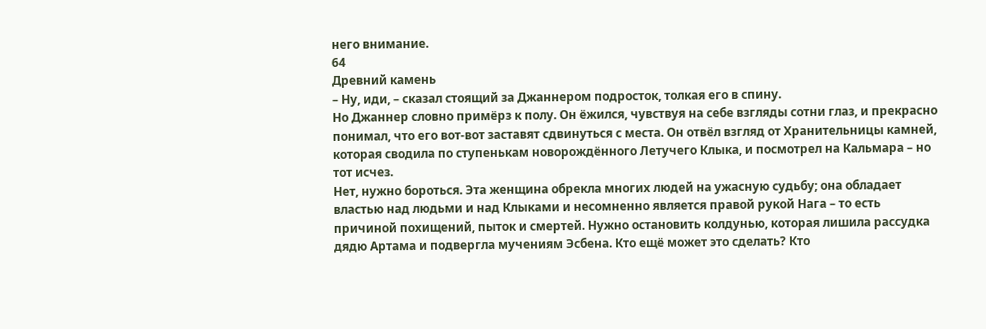него внимание.
64
Древний камень
– Ну, иди, – сказал стоящий за Джаннером подросток, толкая его в спину.
Но Джаннер словно примёрз к полу. Он ёжился, чувствуя на себе взгляды сотни глаз, и прекрасно понимал, что его вот-вот заставят сдвинуться с места. Он отвёл взгляд от Хранительницы камней, которая сводила по ступенькам новорождённого Летучего Клыка, и посмотрел на Кальмара – но тот исчез.
Нет, нужно бороться. Эта женщина обрекла многих людей на ужасную судьбу; она обладает властью над людьми и над Клыками и несомненно является правой рукой Нага – то есть причиной похищений, пыток и смертей. Нужно остановить колдунью, которая лишила рассудка дядю Артама и подвергла мучениям Эсбена. Кто ещё может это сделать? Кто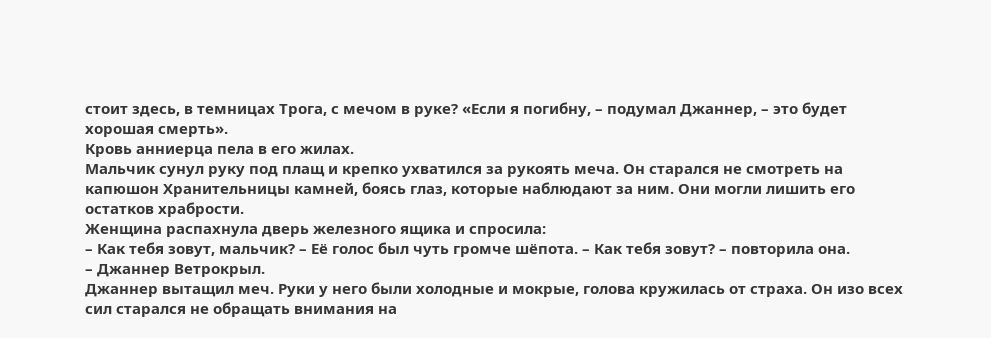стоит здесь, в темницах Трога, с мечом в руке? «Если я погибну, – подумал Джаннер, – это будет хорошая смерть».
Кровь анниерца пела в его жилах.
Мальчик сунул руку под плащ и крепко ухватился за рукоять меча. Он старался не смотреть на капюшон Хранительницы камней, боясь глаз, которые наблюдают за ним. Они могли лишить его остатков храбрости.
Женщина распахнула дверь железного ящика и спросила:
– Как тебя зовут, мальчик? – Её голос был чуть громче шёпота. – Как тебя зовут? – повторила она.
– Джаннер Ветрокрыл.
Джаннер вытащил меч. Руки у него были холодные и мокрые, голова кружилась от страха. Он изо всех сил старался не обращать внимания на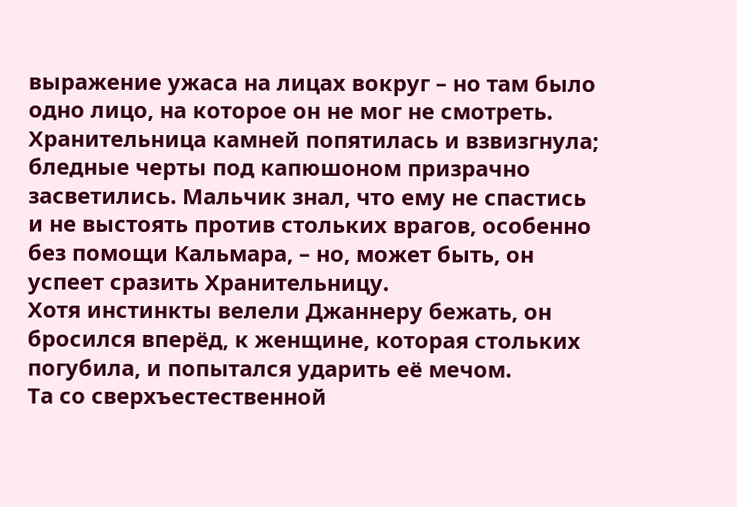выражение ужаса на лицах вокруг – но там было одно лицо, на которое он не мог не смотреть.
Хранительница камней попятилась и взвизгнула; бледные черты под капюшоном призрачно засветились. Мальчик знал, что ему не спастись и не выстоять против стольких врагов, особенно без помощи Кальмара, – но, может быть, он успеет сразить Хранительницу.
Хотя инстинкты велели Джаннеру бежать, он бросился вперёд, к женщине, которая стольких погубила, и попытался ударить её мечом.
Та со сверхъестественной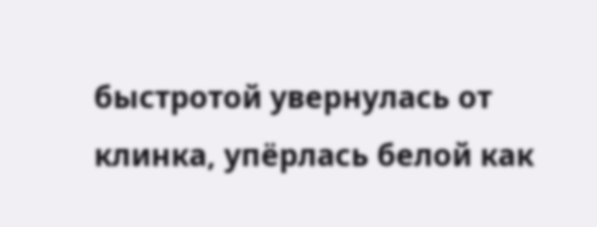быстротой увернулась от клинка, упёрлась белой как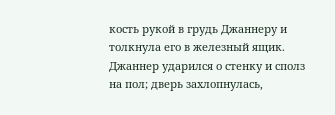кость рукой в грудь Джаннеру и толкнула его в железный ящик.
Джаннер ударился о стенку и сполз на пол; дверь захлопнулась,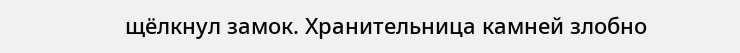щёлкнул замок. Хранительница камней злобно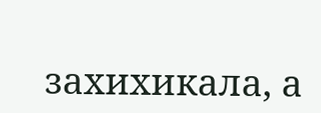захихикала, а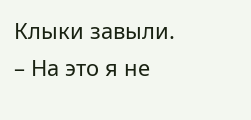Клыки завыли.
– На это я не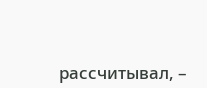рассчитывал, –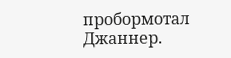пробормотал Джаннер.